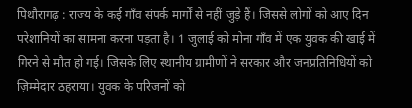पिथौरागढ़ : राज्य के कई गाँव संपर्क मार्गों से नहीं जुड़े हैं। जिससे लोगों को आए दिन परेशानियों का सामना करना पड़ता है। 1 जुलाई को मोना गाँव में एक युवक की खाई में गिरने से मौत हो गई। जिसके लिए स्थानीय ग्रामीणों ने सरकार और जनप्रतिनिधियों को ज़िम्मेदार ठहराया। युवक के परिजनों को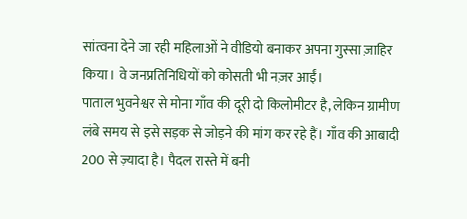सांत्वना देने जा रही महिलाओं ने वीडियो बनाकर अपना गुस्सा ज़ाहिर किया। वे जनप्रतिनिधियों को कोसती भी नज़र आईं।
पाताल भुवनेश्वर से मोना गाँव की दूरी दो किलोमीटर है, लेकिन ग्रामीण लंबे समय से इसे सड़क से जोड़ने की मांग कर रहे हैं। गाँव की आबादी 200 से ज़्यादा है। पैदल रास्ते में बनी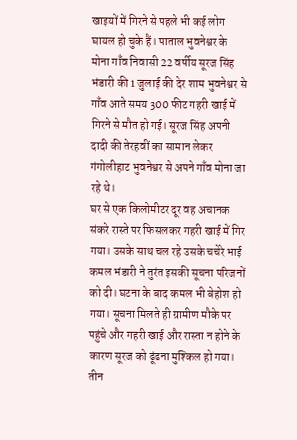खाइयों में गिरने से पहले भी कई लोग घायल हो चुके हैं। पाताल भुवनेश्वर के मोना गाँव निवासी 22 वर्षीय सूरज सिंह भंडारी की 1 जुलाई की देर शाम भुवनेश्वर से गाँव आते समय 300 फीट गहरी खाई में गिरने से मौत हो गई। सूरज सिंह अपनी दादी की तेरहवीं का सामान लेकर गंगोलीहाट भुवनेश्वर से अपने गाँव मोना जा रहे थे।
घर से एक किलोमीटर दूर वह अचानक संकरे रास्ते पर फिसलकर गहरी खाई में गिर गया। उसके साथ चल रहे उसके चचेरे भाई कमल भंडारी ने तुरंत इसकी सूचना परिजनों को दी। घटना के बाद कमल भी बेहोश हो गया। सूचना मिलते ही ग्रामीण मौके पर पहुंचे और गहरी खाई और रास्ता न होने के कारण सूरज को ढूंढना मुश्किल हो गया। तीन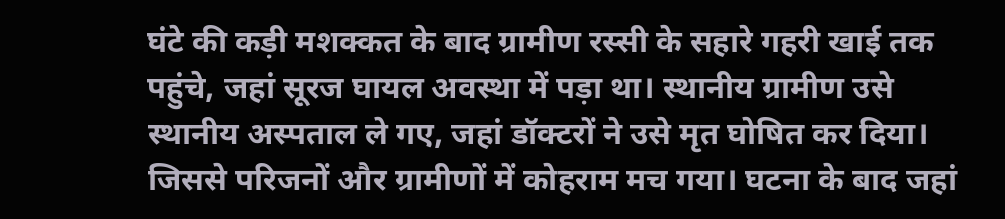घंटे की कड़ी मशक्कत के बाद ग्रामीण रस्सी के सहारे गहरी खाई तक पहुंचे, जहां सूरज घायल अवस्था में पड़ा था। स्थानीय ग्रामीण उसे स्थानीय अस्पताल ले गए, जहां डॉक्टरों ने उसे मृत घोषित कर दिया। जिससे परिजनों और ग्रामीणों में कोहराम मच गया। घटना के बाद जहां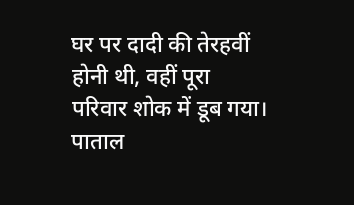घर पर दादी की तेरहवीं होनी थी, वहीं पूरा परिवार शोक में डूब गया।
पाताल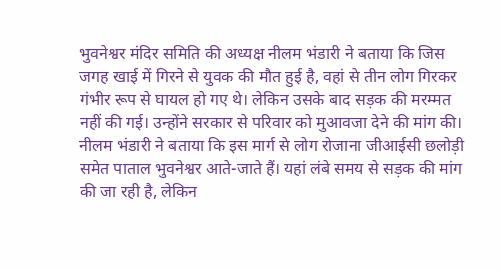भुवनेश्वर मंदिर समिति की अध्यक्ष नीलम भंडारी ने बताया कि जिस जगह खाई में गिरने से युवक की मौत हुई है, वहां से तीन लोग गिरकर गंभीर रूप से घायल हो गए थे। लेकिन उसके बाद सड़क की मरम्मत नहीं की गई। उन्होंने सरकार से परिवार को मुआवजा देने की मांग की। नीलम भंडारी ने बताया कि इस मार्ग से लोग रोजाना जीआईसी छलोड़ी समेत पाताल भुवनेश्वर आते-जाते हैं। यहां लंबे समय से सड़क की मांग की जा रही है, लेकिन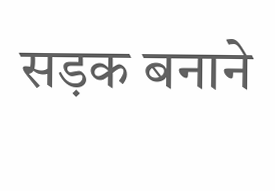सड़क बनाने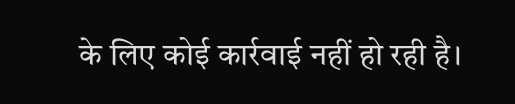के लिए कोई कार्रवाई नहीं हो रही है।